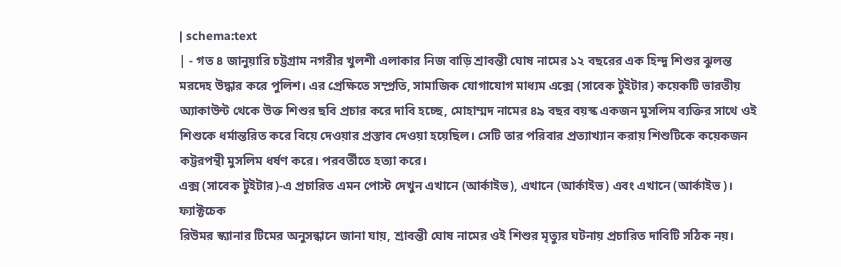| schema:text
| - গত ৪ জানুয়ারি চট্টগ্রাম নগরীর খুলশী এলাকার নিজ বাড়ি শ্রাবন্তী ঘোষ নামের ১২ বছরের এক হিন্দু শিশুর ঝুলন্ত মরদেহ উদ্ধার করে পুলিশ। এর প্রেক্ষিতে সম্প্রতি, সামাজিক যোগাযোগ মাধ্যম এক্সে (সাবেক টুইটার) কয়েকটি ভারতীয় অ্যাকাউন্ট থেকে উক্ত শিশুর ছবি প্রচার করে দাবি হচ্ছে, মোহাম্মদ নামের ৪৯ বছর বয়স্ক একজন মুসলিম ব্যক্তির সাথে ওই শিশুকে ধর্মান্তরিত করে বিয়ে দেওয়ার প্রস্তাব দেওয়া হয়েছিল। সেটি তার পরিবার প্রত্যাখ্যান করায় শিশুটিকে কয়েকজন কট্টরপন্থী মুসলিম ধর্ষণ করে। পরবর্তীতে হত্যা করে।
এক্স (সাবেক টুইটার)-এ প্রচারিত এমন পোস্ট দেখুন এখানে (আর্কাইভ), এখানে (আর্কাইভ) এবং এখানে (আর্কাইভ)।
ফ্যাক্টচেক
রিউমর স্ক্যানার টিমের অনুসন্ধানে জানা যায়, শ্রাবন্তী ঘোষ নামের ওই শিশুর মৃত্যুর ঘটনায় প্রচারিত দাবিটি সঠিক নয়।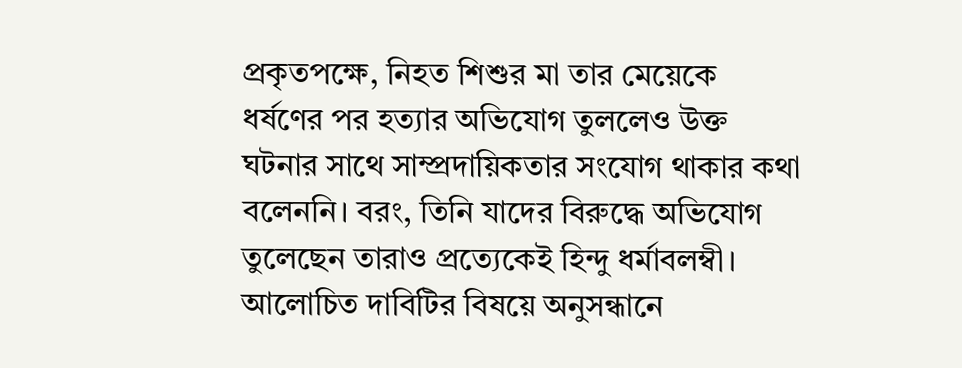প্রকৃতপক্ষে, নিহত শিশুর মা তার মেয়েকে ধর্ষণের পর হত্যার অভিযোগ তুললেও উক্ত ঘটনার সাথে সাম্প্রদায়িকতার সংযোগ থাকার কথা বলেননি। বরং, তিনি যাদের বিরুদ্ধে অভিযোগ তুলেছেন তারাও প্রত্যেকেই হিন্দু ধর্মাবলম্বী।
আলোচিত দাবিটির বিষয়ে অনুসন্ধানে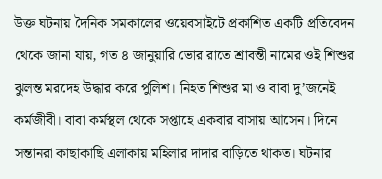উক্ত ঘটনায় দৈনিক সমকালের ওয়েবসাইটে প্রকাশিত একটি প্রতিবেদন থেকে জানা যায়, গত ৪ জানুয়ারি ভোর রাতে শ্রাবন্তী নামের ওই শিশুর ঝুলন্ত মরদেহ উদ্ধার করে পুলিশ। নিহত শিশুর মা ও বাবা দু’জনেই কর্মজীবী। বাবা কর্মস্থল থেকে সপ্তাহে একবার বাসায় আসেন। দিনে সন্তানরা কাছাকাছি এলাকায় মহিলার দাদার বাড়িতে থাকত। ঘটনার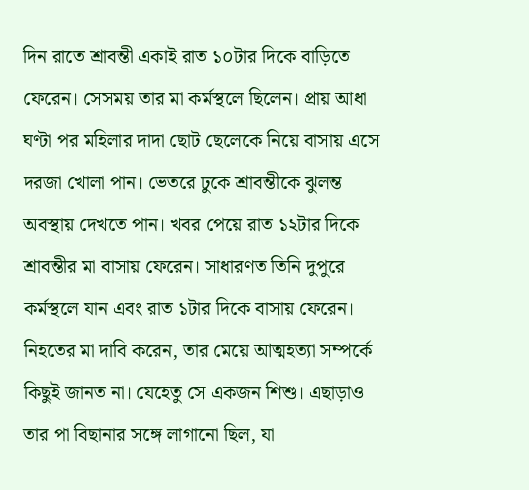দিন রাতে শ্রাবন্তী একাই রাত ১০টার দিকে বাড়িতে ফেরেন। সেসময় তার মা কর্মস্থলে ছিলেন। প্রায় আধা ঘণ্টা পর মহিলার দাদা ছোট ছেলেকে নিয়ে বাসায় এসে দরজা খোলা পান। ভেতরে ঢুকে শ্রাবন্তীকে ঝুলন্ত অবস্থায় দেখতে পান। খবর পেয়ে রাত ১২টার দিকে শ্রাবন্তীর মা বাসায় ফেরেন। সাধারণত তিনি দুপুরে কর্মস্থলে যান এবং রাত ১টার দিকে বাসায় ফেরেন।
নিহতের মা দাবি করেন, তার মেয়ে আত্মহত্যা সম্পর্কে কিছুই জানত না। যেহেতু সে একজন শিশু। এছাড়াও তার পা বিছানার সঙ্গে লাগানো ছিল, যা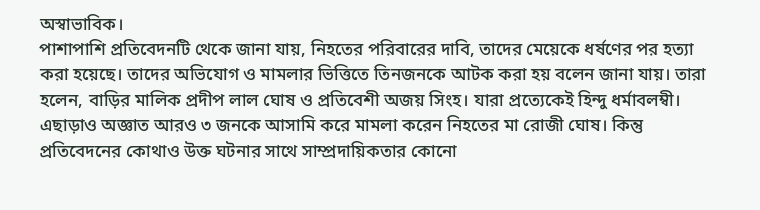অস্বাভাবিক।
পাশাপাশি প্রতিবেদনটি থেকে জানা যায়, নিহতের পরিবারের দাবি, তাদের মেয়েকে ধর্ষণের পর হত্যা করা হয়েছে। তাদের অভিযোগ ও মামলার ভিত্তিতে তিনজনকে আটক করা হয় বলেন জানা যায়। তারা হলেন, বাড়ির মালিক প্রদীপ লাল ঘোষ ও প্রতিবেশী অজয় সিংহ। যারা প্রত্যেকেই হিন্দু ধর্মাবলম্বী। এছাড়াও অজ্ঞাত আরও ৩ জনকে আসামি করে মামলা করেন নিহতের মা রোজী ঘোষ। কিন্তু প্রতিবেদনের কোথাও উক্ত ঘটনার সাথে সাম্প্রদায়িকতার কোনো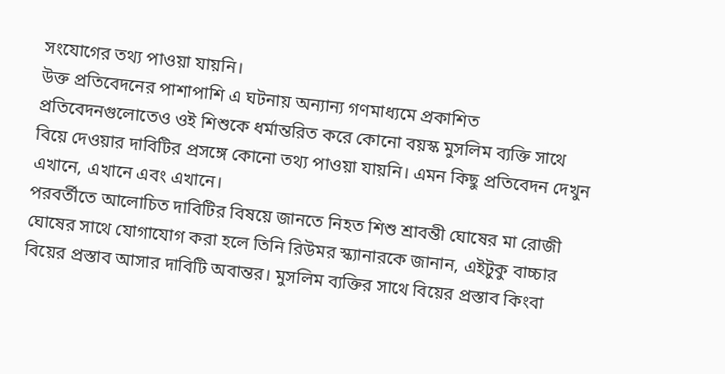সংযোগের তথ্য পাওয়া যায়নি।
উক্ত প্রতিবেদনের পাশাপাশি এ ঘটনায় অন্যান্য গণমাধ্যমে প্রকাশিত প্রতিবেদনগুলোতেও ওই শিশুকে ধর্মান্তরিত করে কোনো বয়স্ক মুসলিম ব্যক্তি সাথে বিয়ে দেওয়ার দাবিটির প্রসঙ্গে কোনো তথ্য পাওয়া যায়নি। এমন কিছু প্রতিবেদন দেখুন এখানে, এখানে এবং এখানে।
পরবর্তীতে আলোচিত দাবিটির বিষয়ে জানতে নিহত শিশু শ্রাবন্তী ঘোষের মা রোজী ঘোষের সাথে যোগাযোগ করা হলে তিনি রিউমর স্ক্যানারকে জানান, এইটুকু বাচ্চার বিয়ের প্রস্তাব আসার দাবিটি অবান্তর। মুসলিম ব্যক্তির সাথে বিয়ের প্রস্তাব কিংবা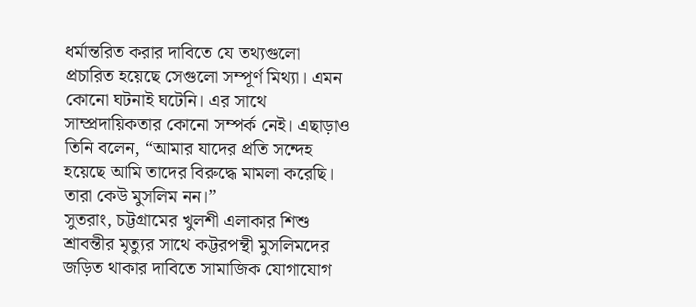ধর্মান্তরিত করার দাবিতে যে তথ্যগুলো প্রচারিত হয়েছে সেগুলো সম্পূর্ণ মিথ্যা। এমন কোনো ঘটনাই ঘটেনি। এর সাথে সাম্প্রদায়িকতার কোনো সম্পর্ক নেই। এছাড়াও তিনি বলেন, “আমার যাদের প্রতি সন্দেহ হয়েছে আমি তাদের বিরুদ্ধে মামলা করেছি। তারা কেউ মুসলিম নন।”
সুতরাং, চট্টগ্রামের খুলশী এলাকার শিশু শ্রাবন্তীর মৃত্যুর সাথে কট্টরপন্থী মুসলিমদের জড়িত থাকার দাবিতে সামাজিক যোগাযোগ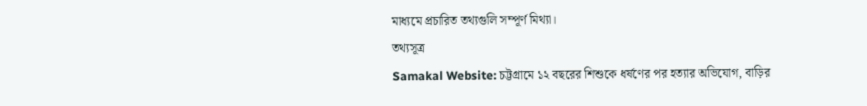মাধ্যমে প্রচারিত তথ্যগুলি সম্পূর্ণ মিথ্যা।
তথ্যসূত্র
Samakal Website: চট্টগ্রামে ১২ বছরের শিশুকে ধর্ষণের পর হত্যার অভিযোগ, বাড়ির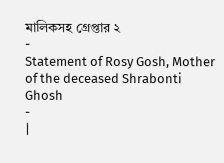মালিকসহ গ্রেপ্তার ২
-
Statement of Rosy Gosh, Mother of the deceased Shrabonti Ghosh
-
|